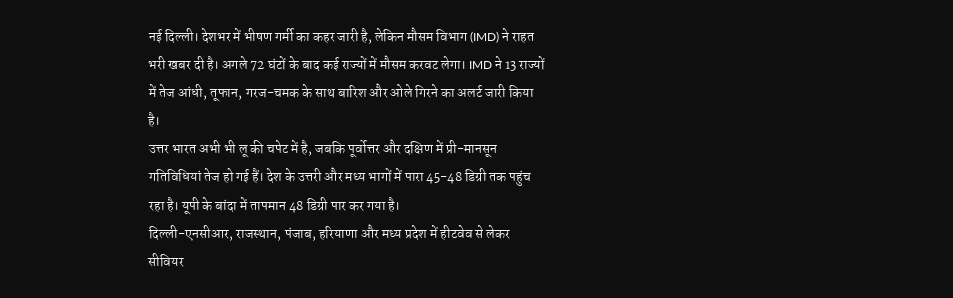नई दिल्ली। देशभर में भीषण गर्मी का कहर जारी है, लेकिन मौसम विभाग (IMD) ने राहत भरी खबर दी है। अगले 72 घंटों के बाद कई राज्यों में मौसम करवट लेगा। IMD ने 13 राज्यों में तेज आंधी, तूफान, गरज-चमक के साथ बारिश और ओले गिरने का अलर्ट जारी किया है।
उत्तर भारत अभी भी लू की चपेट में है, जबकि पूर्वोत्तर और दक्षिण में प्री-मानसून गतिविधियां तेज हो गई हैं। देश के उत्तरी और मध्य भागों में पारा 45-48 डिग्री तक पहुंच रहा है। यूपी के बांदा में तापमान 48 डिग्री पार कर गया है।
दिल्ली-एनसीआर, राजस्थान, पंजाब, हरियाणा और मध्य प्रदेश में हीटवेव से लेकर सीवियर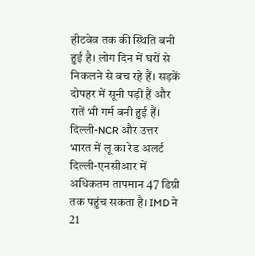हीटवेव तक की स्थिति बनी हुई है। लोग दिन में घरों से निकलने से बच रहे हैं। सड़कें दोपहर में सूनी पड़ी हैं और रातें भी गर्म बनी हुई हैं।
दिल्ली-NCR और उत्तर भारत में लू का रेड अलर्ट
दिल्ली-एनसीआर में अधिकतम तापमान 47 डिग्री तक पहुंच सकता है। IMD ने 21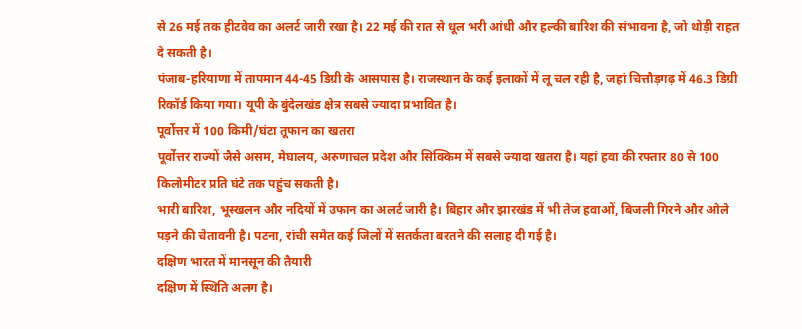से 26 मई तक हीटवेव का अलर्ट जारी रखा है। 22 मई की रात से धूल भरी आंधी और हल्की बारिश की संभावना है, जो थोड़ी राहत दे सकती है।
पंजाब-हरियाणा में तापमान 44-45 डिग्री के आसपास है। राजस्थान के कई इलाकों में लू चल रही है, जहां चित्तौड़गढ़ में 46.3 डिग्री रिकॉर्ड किया गया। यूपी के बुंदेलखंड क्षेत्र सबसे ज्यादा प्रभावित है।
पूर्वोत्तर में 100 किमी/घंटा तूफान का खतरा
पूर्वोत्तर राज्यों जैसे असम, मेघालय, अरुणाचल प्रदेश और सिक्किम में सबसे ज्यादा खतरा है। यहां हवा की रफ्तार 80 से 100 किलोमीटर प्रति घंटे तक पहुंच सकती है।
भारी बारिश, भूस्खलन और नदियों में उफान का अलर्ट जारी है। बिहार और झारखंड में भी तेज हवाओं, बिजली गिरने और ओले पड़ने की चेतावनी है। पटना, रांची समेत कई जिलों में सतर्कता बरतने की सलाह दी गई है।
दक्षिण भारत में मानसून की तैयारी
दक्षिण में स्थिति अलग है।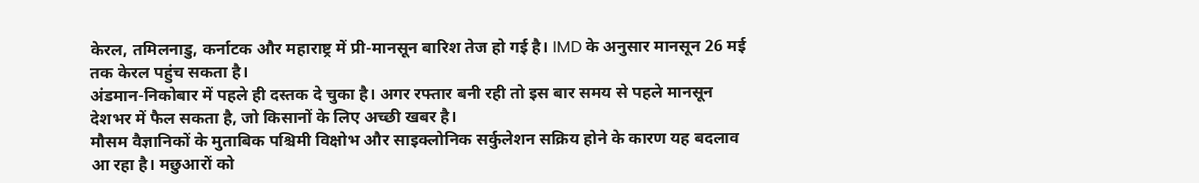केरल, तमिलनाडु, कर्नाटक और महाराष्ट्र में प्री-मानसून बारिश तेज हो गई है। IMD के अनुसार मानसून 26 मई तक केरल पहुंच सकता है।
अंडमान-निकोबार में पहले ही दस्तक दे चुका है। अगर रफ्तार बनी रही तो इस बार समय से पहले मानसून देशभर में फैल सकता है, जो किसानों के लिए अच्छी खबर है।
मौसम वैज्ञानिकों के मुताबिक पश्चिमी विक्षोभ और साइक्लोनिक सर्कुलेशन सक्रिय होने के कारण यह बदलाव आ रहा है। मछुआरों को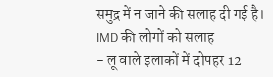समुद्र में न जाने की सलाह दी गई है।
IMD की लोगों को सलाह
- लू वाले इलाकों में दोपहर 12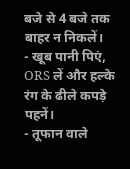बजे से 4 बजे तक बाहर न निकलें।
- खूब पानी पिएं, ORS लें और हल्के रंग के ढीले कपड़े पहनें।
- तूफान वाले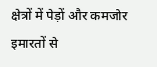क्षेत्रों में पेड़ों और कमजोर इमारतों से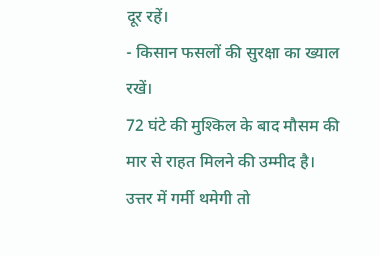दूर रहें।
- किसान फसलों की सुरक्षा का ख्याल रखें।
72 घंटे की मुश्किल के बाद मौसम की मार से राहत मिलने की उम्मीद है। उत्तर में गर्मी थमेगी तो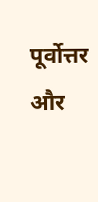पूर्वोत्तर और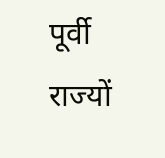पूर्वी राज्यों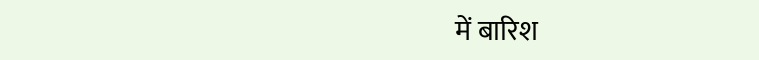में बारिश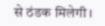से ठंडक मिलेगी।